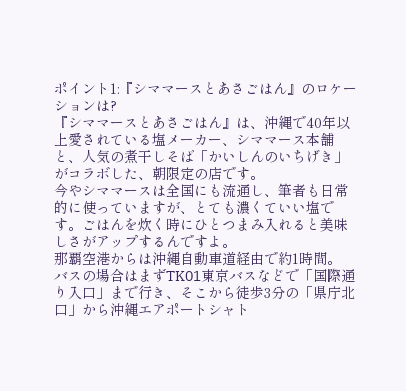ポイント1:『シママースとあさごはん』のロケーションは?
『シママースとあさごはん』は、沖縄で40年以上愛されている塩メーカー、シママース本舗と、人気の煮干しそば「かいしんのいちげき」がコラボした、朝限定の店です。
今やシママースは全国にも流通し、筆者も日常的に使っていますが、とても濃くていい塩です。ごはんを炊く時にひとつまみ入れると美味しさがアップするんですよ。
那覇空港からは沖縄自動車道経由で約1時間。
バスの場合はまずTK01東京バスなどで「国際通り入口」まで行き、そこから徒歩3分の「県庁北口」から沖縄エアポートシャト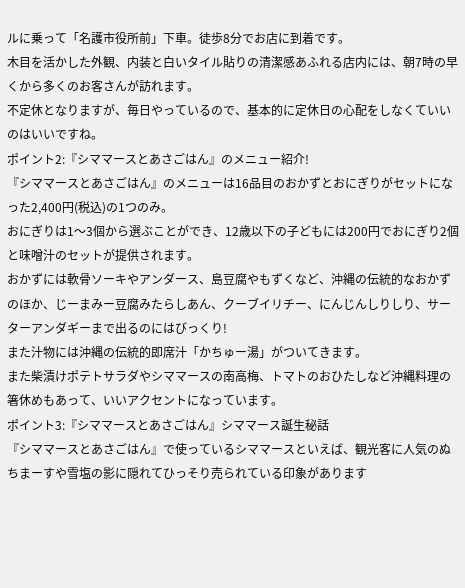ルに乗って「名護市役所前」下車。徒歩8分でお店に到着です。
木目を活かした外観、内装と白いタイル貼りの清潔感あふれる店内には、朝7時の早くから多くのお客さんが訪れます。
不定休となりますが、毎日やっているので、基本的に定休日の心配をしなくていいのはいいですね。
ポイント2:『シママースとあさごはん』のメニュー紹介!
『シママースとあさごはん』のメニューは16品目のおかずとおにぎりがセットになった2,400円(税込)の1つのみ。
おにぎりは1〜3個から選ぶことができ、12歳以下の子どもには200円でおにぎり2個と味噌汁のセットが提供されます。
おかずには軟骨ソーキやアンダース、島豆腐やもずくなど、沖縄の伝統的なおかずのほか、じーまみー豆腐みたらしあん、クーブイリチー、にんじんしりしり、サーターアンダギーまで出るのにはびっくり!
また汁物には沖縄の伝統的即席汁「かちゅー湯」がついてきます。
また柴漬けポテトサラダやシママースの南高梅、トマトのおひたしなど沖縄料理の箸休めもあって、いいアクセントになっています。
ポイント3:『シママースとあさごはん』シママース誕生秘話
『シママースとあさごはん』で使っているシママースといえば、観光客に人気のぬちまーすや雪塩の影に隠れてひっそり売られている印象があります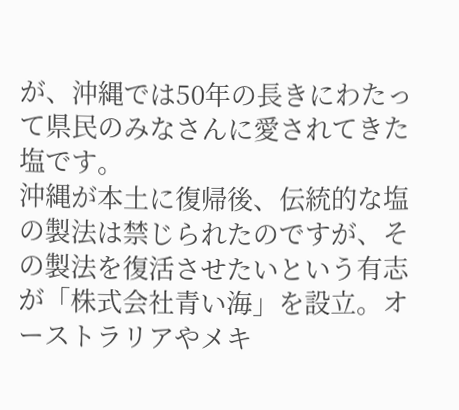が、沖縄では50年の長きにわたって県民のみなさんに愛されてきた塩です。
沖縄が本土に復帰後、伝統的な塩の製法は禁じられたのですが、その製法を復活させたいという有志が「株式会社青い海」を設立。オーストラリアやメキ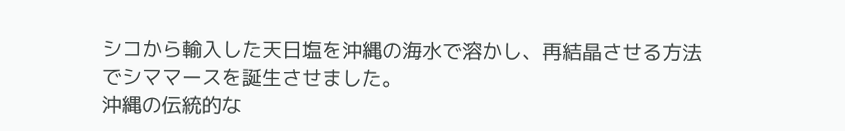シコから輸入した天日塩を沖縄の海水で溶かし、再結晶させる方法でシママースを誕生させました。
沖縄の伝統的な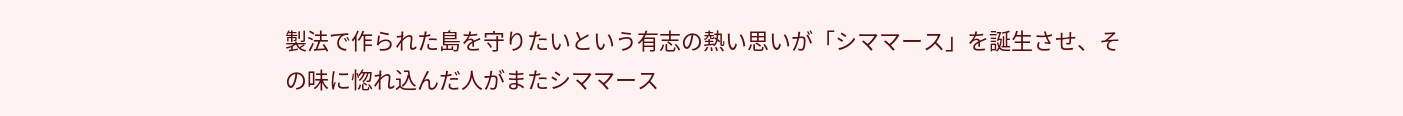製法で作られた島を守りたいという有志の熱い思いが「シママース」を誕生させ、その味に惚れ込んだ人がまたシママース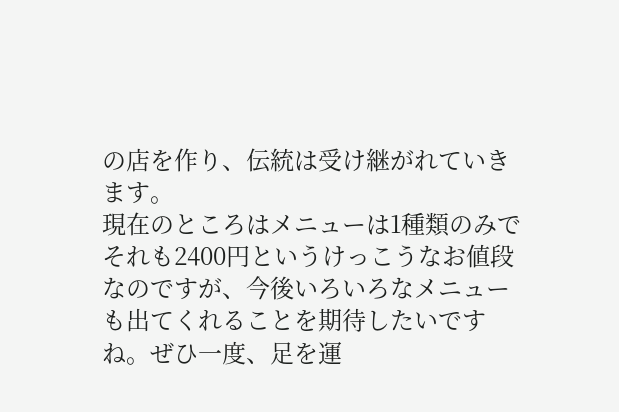の店を作り、伝統は受け継がれていきます。
現在のところはメニューは1種類のみでそれも2400円というけっこうなお値段なのですが、今後いろいろなメニューも出てくれることを期待したいですね。ぜひ一度、足を運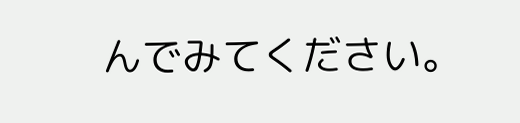んでみてください。